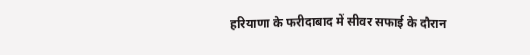हरियाणा के फरीदाबाद में सीवर सफाई के दौरान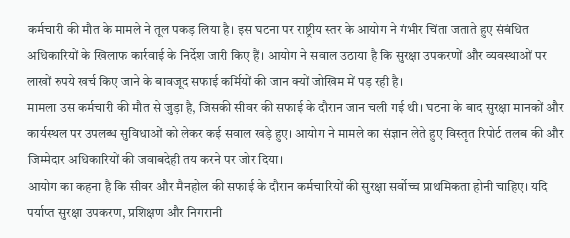कर्मचारी की मौत के मामले ने तूल पकड़ लिया है। इस घटना पर राष्ट्रीय स्तर के आयोग ने गंभीर चिंता जताते हुए संबंधित अधिकारियों के खिलाफ कार्रवाई के निर्देश जारी किए हैं। आयोग ने सवाल उठाया है कि सुरक्षा उपकरणों और व्यवस्थाओं पर लाखों रुपये खर्च किए जाने के बावजूद सफाई कर्मियों की जान क्यों जोखिम में पड़ रही है।
मामला उस कर्मचारी की मौत से जुड़ा है, जिसकी सीवर की सफाई के दौरान जान चली गई थी। घटना के बाद सुरक्षा मानकों और कार्यस्थल पर उपलब्ध सुविधाओं को लेकर कई सवाल खड़े हुए। आयोग ने मामले का संज्ञान लेते हुए विस्तृत रिपोर्ट तलब की और जिम्मेदार अधिकारियों की जवाबदेही तय करने पर जोर दिया।
आयोग का कहना है कि सीवर और मैनहोल की सफाई के दौरान कर्मचारियों की सुरक्षा सर्वोच्च प्राथमिकता होनी चाहिए। यदि पर्याप्त सुरक्षा उपकरण, प्रशिक्षण और निगरानी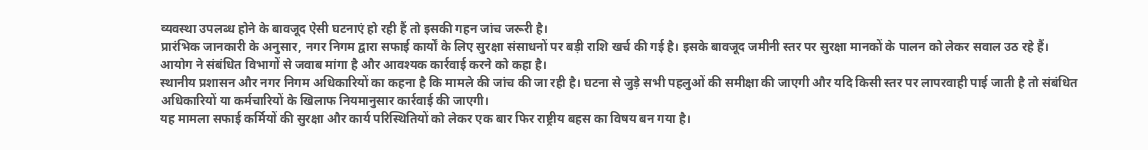व्यवस्था उपलब्ध होने के बावजूद ऐसी घटनाएं हो रही हैं तो इसकी गहन जांच जरूरी है।
प्रारंभिक जानकारी के अनुसार, नगर निगम द्वारा सफाई कार्यों के लिए सुरक्षा संसाधनों पर बड़ी राशि खर्च की गई है। इसके बावजूद जमीनी स्तर पर सुरक्षा मानकों के पालन को लेकर सवाल उठ रहे हैं। आयोग ने संबंधित विभागों से जवाब मांगा है और आवश्यक कार्रवाई करने को कहा है।
स्थानीय प्रशासन और नगर निगम अधिकारियों का कहना है कि मामले की जांच की जा रही है। घटना से जुड़े सभी पहलुओं की समीक्षा की जाएगी और यदि किसी स्तर पर लापरवाही पाई जाती है तो संबंधित अधिकारियों या कर्मचारियों के खिलाफ नियमानुसार कार्रवाई की जाएगी।
यह मामला सफाई कर्मियों की सुरक्षा और कार्य परिस्थितियों को लेकर एक बार फिर राष्ट्रीय बहस का विषय बन गया है।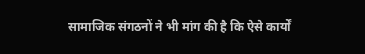सामाजिक संगठनों ने भी मांग की है कि ऐसे कार्यों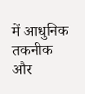में आधुनिक तकनीक और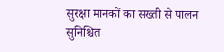सुरक्षा मानकों का सख्ती से पालन सुनिश्चित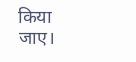किया जाए।